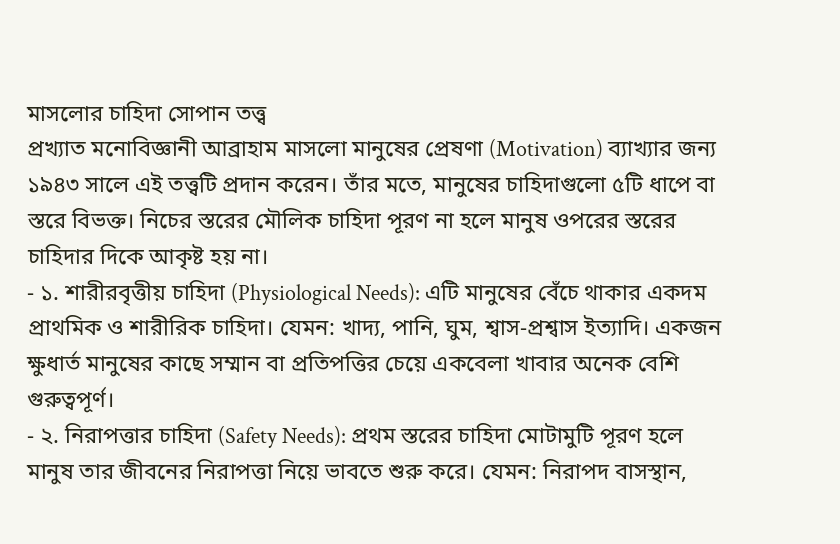মাসলোর চাহিদা সোপান তত্ত্ব
প্রখ্যাত মনোবিজ্ঞানী আব্রাহাম মাসলো মানুষের প্রেষণা (Motivation) ব্যাখ্যার জন্য ১৯৪৩ সালে এই তত্ত্বটি প্রদান করেন। তাঁর মতে, মানুষের চাহিদাগুলো ৫টি ধাপে বা স্তরে বিভক্ত। নিচের স্তরের মৌলিক চাহিদা পূরণ না হলে মানুষ ওপরের স্তরের চাহিদার দিকে আকৃষ্ট হয় না।
- ১. শারীরবৃত্তীয় চাহিদা (Physiological Needs): এটি মানুষের বেঁচে থাকার একদম প্রাথমিক ও শারীরিক চাহিদা। যেমন: খাদ্য, পানি, ঘুম, শ্বাস-প্রশ্বাস ইত্যাদি। একজন ক্ষুধার্ত মানুষের কাছে সম্মান বা প্রতিপত্তির চেয়ে একবেলা খাবার অনেক বেশি গুরুত্বপূর্ণ।
- ২. নিরাপত্তার চাহিদা (Safety Needs): প্রথম স্তরের চাহিদা মোটামুটি পূরণ হলে মানুষ তার জীবনের নিরাপত্তা নিয়ে ভাবতে শুরু করে। যেমন: নিরাপদ বাসস্থান,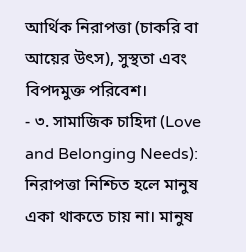আর্থিক নিরাপত্তা (চাকরি বা আয়ের উৎস), সুস্থতা এবং বিপদমুক্ত পরিবেশ।
- ৩. সামাজিক চাহিদা (Love and Belonging Needs): নিরাপত্তা নিশ্চিত হলে মানুষ একা থাকতে চায় না। মানুষ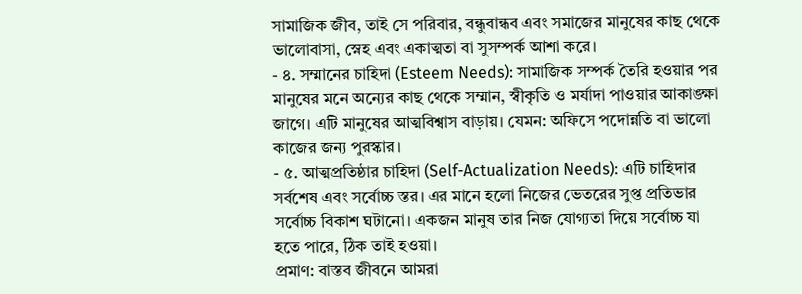সামাজিক জীব, তাই সে পরিবার, বন্ধুবান্ধব এবং সমাজের মানুষের কাছ থেকে ভালোবাসা, স্নেহ এবং একাত্মতা বা সুসম্পর্ক আশা করে।
- ৪. সম্মানের চাহিদা (Esteem Needs): সামাজিক সম্পর্ক তৈরি হওয়ার পর মানুষের মনে অন্যের কাছ থেকে সম্মান, স্বীকৃতি ও মর্যাদা পাওয়ার আকাঙ্ক্ষা জাগে। এটি মানুষের আত্মবিশ্বাস বাড়ায়। যেমন: অফিসে পদোন্নতি বা ভালো কাজের জন্য পুরস্কার।
- ৫. আত্মপ্রতিষ্ঠার চাহিদা (Self-Actualization Needs): এটি চাহিদার সর্বশেষ এবং সর্বোচ্চ স্তর। এর মানে হলো নিজের ভেতরের সুপ্ত প্রতিভার সর্বোচ্চ বিকাশ ঘটানো। একজন মানুষ তার নিজ যোগ্যতা দিয়ে সর্বোচ্চ যা হতে পারে, ঠিক তাই হওয়া।
প্রমাণ: বাস্তব জীবনে আমরা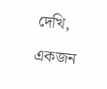দেখি, একজন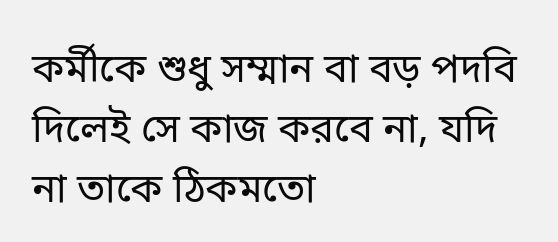কর্মীকে শুধু সম্মান বা বড় পদবি দিলেই সে কাজ করবে না, যদি না তাকে ঠিকমতো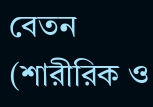বেতন (শারীরিক ও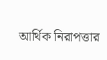আর্থিক নিরাপত্তার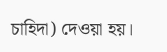চাহিদা) দেওয়া হয়।